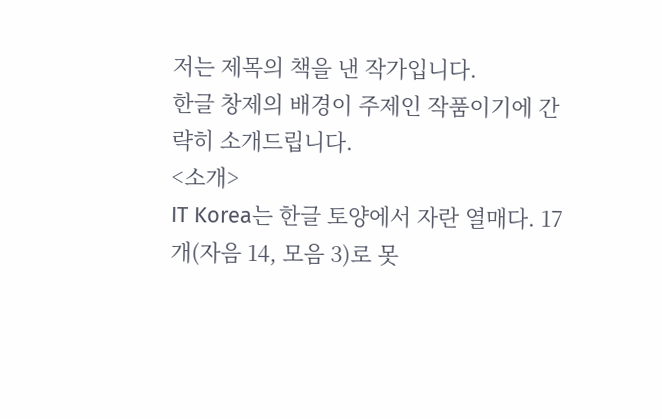저는 제목의 책을 낸 작가입니다.
한글 창제의 배경이 주제인 작품이기에 간략히 소개드립니다.
<소개>
IT Korea는 한글 토양에서 자란 열매다. 17개(자음 14, 모음 3)로 못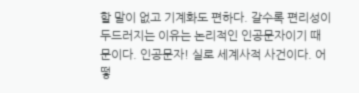할 말이 없고 기계화도 편하다. 갈수록 편리성이 두드러지는 이유는 논리적인 인공문자이기 때문이다. 인공문자! 실로 세계사적 사건이다. 어떻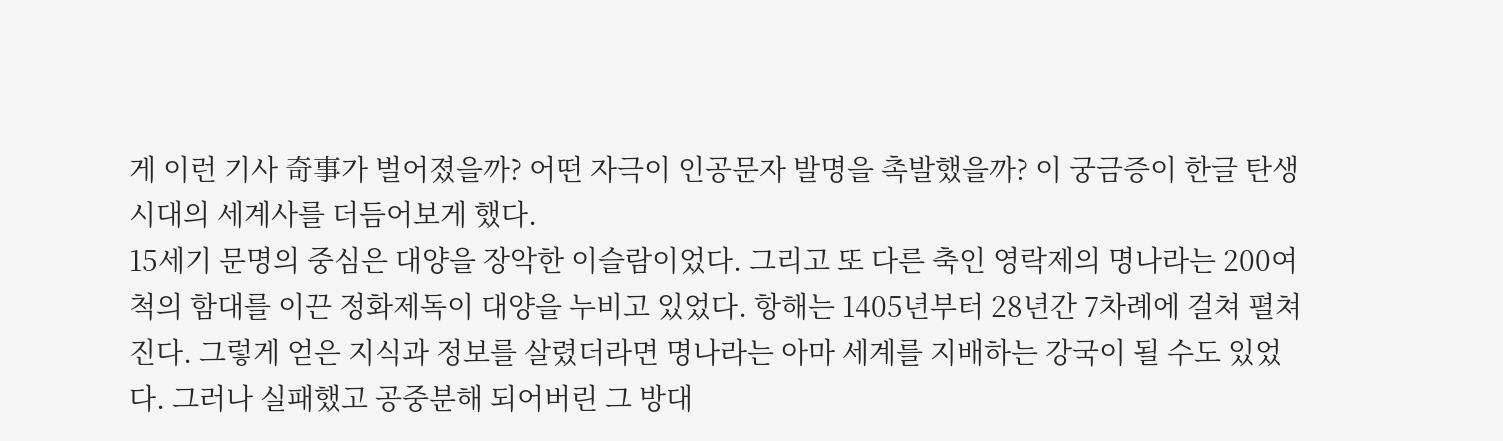게 이런 기사 奇事가 벌어졌을까? 어떤 자극이 인공문자 발명을 촉발했을까? 이 궁금증이 한글 탄생시대의 세계사를 더듬어보게 했다.
15세기 문명의 중심은 대양을 장악한 이슬람이었다. 그리고 또 다른 축인 영락제의 명나라는 200여척의 함대를 이끈 정화제독이 대양을 누비고 있었다. 항해는 1405년부터 28년간 7차례에 걸쳐 펼쳐진다. 그렇게 얻은 지식과 정보를 살렸더라면 명나라는 아마 세계를 지배하는 강국이 될 수도 있었다. 그러나 실패했고 공중분해 되어버린 그 방대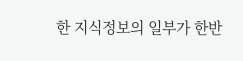한 지식정보의 일부가 한반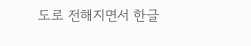도로 전해지면서 한글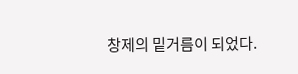창제의 밑거름이 되었다.